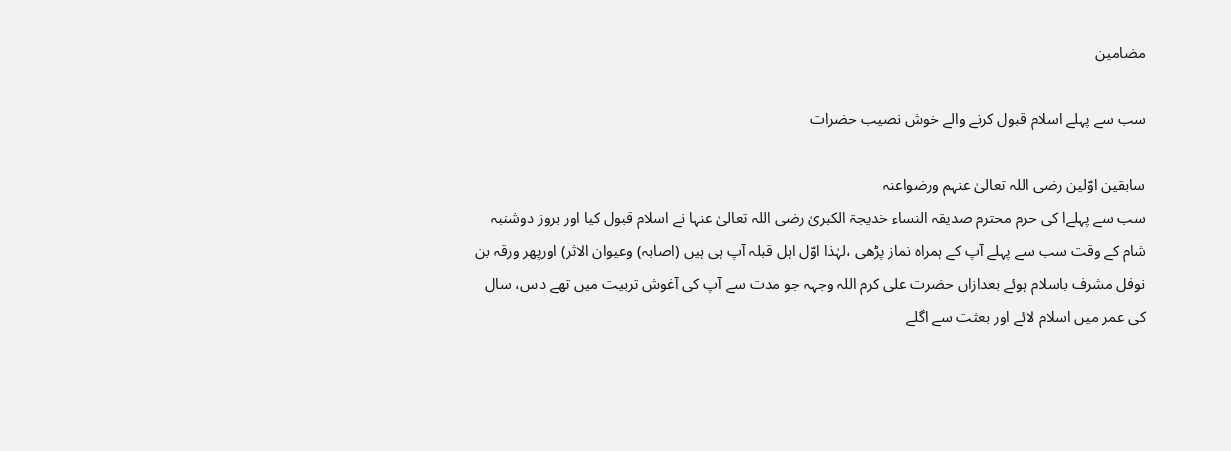مضامین

سب سے پہلے اسلام قبول کرنے والے خوش نصیب حضرات

سابقین اوّلین رضی اللہ تعالیٰ عنہم ورضواعنہ
سب سے پہلےا کی حرم محترم صدیقہ النساء خدیجۃ الکبریٰ رضی اللہ تعالیٰ عنہا نے اسلام قبول کیا اور بروز دوشنبہ شام کے وقت سب سے پہلے آپ کے ہمراہ نماز پڑھی ،لہٰذا اوّل اہل قبلہ آپ ہی ہیں (اصابہ) وعیوان الاثر) اورپھر ورقہ بن نوفل مشرف باسلام ہوئے بعدازاں حضرت علی کرم اللہ وجہہ جو مدت سے آپ کی آغوش تربیت میں تھے دس، سال کی عمر میں اسلام لائے اور بعثت سے اگلے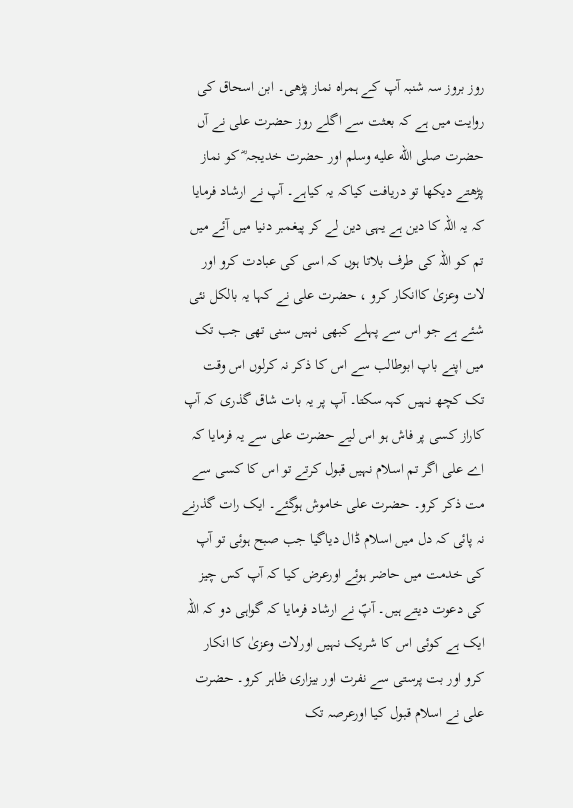روز بروز سہ شنبہ آپ کے ہمراہ نماز پڑھی۔ ابن اسحاق کی روایت میں ہے کہ بعثت سے اگلے روز حضرت علی نے آں حضرت صلى الله عليه وسلم اور حضرت خدیجہ ؓ کو نماز پڑھتے دیکھا تو دریافت کیاکہ یہ کیاہے۔ آپ نے ارشاد فرمایا کہ یہ اللہ کا دین ہے یہی دین لے کر پیغمبر دنیا میں آئے میں تم کو اللہ کی طرف بلاتا ہوں کہ اسی کی عبادت کرو اور لات وعزیٰ کاانکار کرو ، حضرت علی نے کہا یہ بالکل نئی شئے ہے جو اس سے پہلے کبھی نہیں سنی تھی جب تک میں اپنے باپ ابوطالب سے اس کا ذکر نہ کرلوں اس وقت تک کچھ نہیں کہہ سکتا۔ آپ پر یہ بات شاق گذری کہ آپ کاراز کسی پر فاش ہو اس لیے حضرت علی سے یہ فرمایا کہ اے علی اگر تم اسلام نہیں قبول کرتے تو اس کا کسی سے مت ذکر کرو۔ حضرت علی خاموش ہوگئے۔ ایک رات گذرنے نہ پائی کہ دل میں اسلام ڈال دیاگیا جب صبح ہوئی تو آپ کی خدمت میں حاضر ہوئے اورعرض کیا کہ آپ کس چیز کی دعوت دیتے ہیں۔ آپؐ نے ارشاد فرمایا کہ گواہی دو کہ اللہ ایک ہے کوئی اس کا شریک نہیں اورلات وعزیٰ کا انکار کرو اور بت پرستی سے نفرت اور بیزاری ظاہر کرو۔ حضرت علی نے اسلام قبول کیا اورعرصہ تک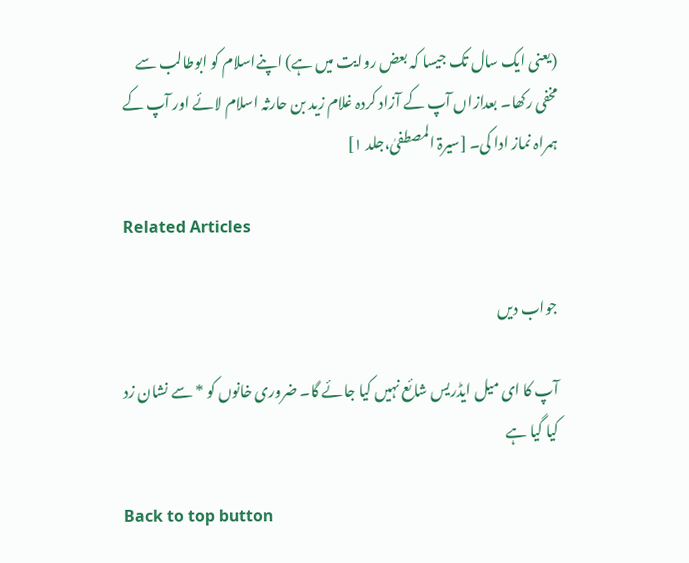(یعنی ایک سال تک جیسا کہ بعض روایت میں ہے) اپنےاسلام کو ابوطالب سے مخفی رکھا۔ بعدازاں آپ کے آزاد کردہ غلام زید بن حارثہ اسلام لائے اور آپ کے ہمراہ نماز ادا کی۔ [سیرۃ المصطفیٰ،جلد ۱]

Related Articles

جواب دیں

آپ کا ای میل ایڈریس شائع نہیں کیا جائے گا۔ ضروری خانوں کو * سے نشان زد کیا گیا ہے

Back to top button